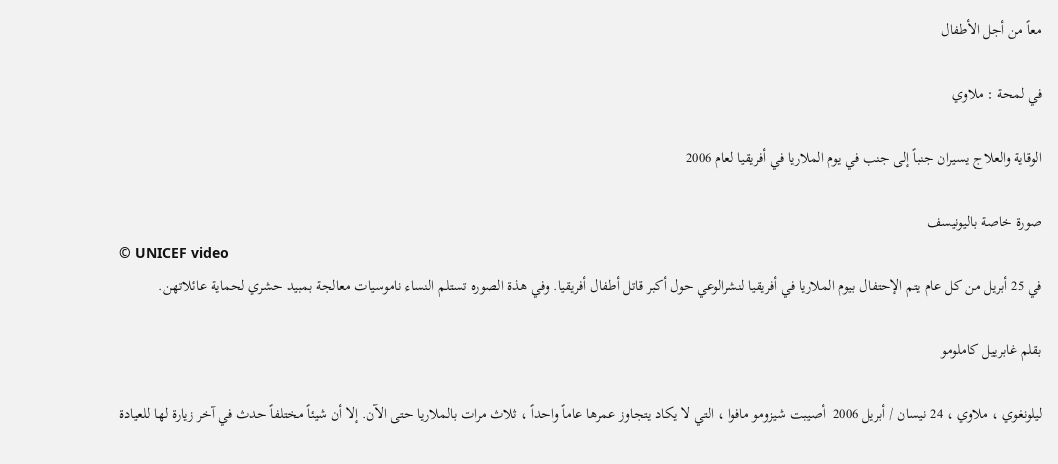معاً من أجل الأطفال

في لمحة : ملاوي

الوقاية والعلاج يسيران جنباً إلى جنب في يوم الملاريا في أفريقيا لعام 2006

صورة خاصة باليونيسف
© UNICEF video
في 25 أبريل من كل عام يتم الإحتفال بيوم الملاريا في أفريقيا لنشرالوعي حول أكبر قاتل أطفال أفريقيا. وفي هذة الصوره تستلم النساء ناموسيات معالجة بمبيد حشري لحماية عائلاتهن.

بقلم غابرييل كاملومو

ليلونغوي ، ملاوي ، 24 نيسان / أبريل 2006  أصيبت شيزومو مافوا ، التي لا يكاد يتجاوز عمرها عاماً واحداً ، ثلاث مرات بالملاريا حتى الآن. إلا أن شيئاً مختلفاً حدث في آخر زيارة لها للعيادة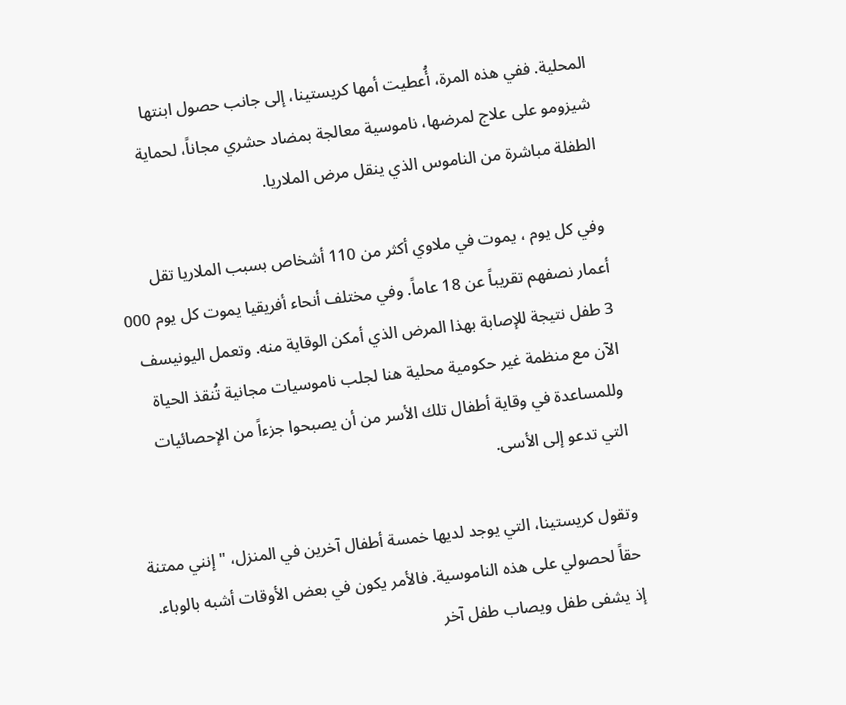المحلية. ففي هذه المرة، أُعطيت أمها كريستينا، إلى جانب حصول ابنتها شيزومو على علاج لمرضها، ناموسية معالجة بمضاد حشري مجاناً، لحماية الطفلة مباشرة من الناموس الذي ينقل مرض الملاريا.

وفي كل يوم ، يموت في ملاوي أكثر من 110 أشخاص بسبب الملاريا تقل أعمار نصفهم تقريباً عن 18 عاماً. وفي مختلف أنحاء أفريقيا يموت كل يوم 000 3 طفل نتيجة للإصابة بهذا المرض الذي أمكن الوقاية منه. وتعمل اليونيسف الآن مع منظمة غير حكومية محلية هنا لجلب ناموسيات مجانية تُنقذ الحياة وللمساعدة في وقاية أطفال تلك الأسر من أن يصبحوا جزءاً من الإحصائيات التي تدعو إلى الأسى.

وتقول كريستينا، التي يوجد لديها خمسة أطفال آخرين في المنزل، "إنني ممتنة حقاً لحصولي على هذه الناموسية. فالأمر يكون في بعض الأوقات أشبه بالوباء. إذ يشفى طفل ويصاب طفل آخر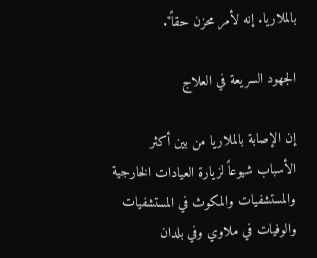بالملاريا. إنه لأمر محزن حقاً".

الجهود السريعة في العلاج

إن الإصابة بالملاريا من بين أكثر الأسباب شيوعاً لزيارة العيادات الخارجية والمستشفيات والمكوث في المستشفيات والوفيات في ملاوي وفي بلدان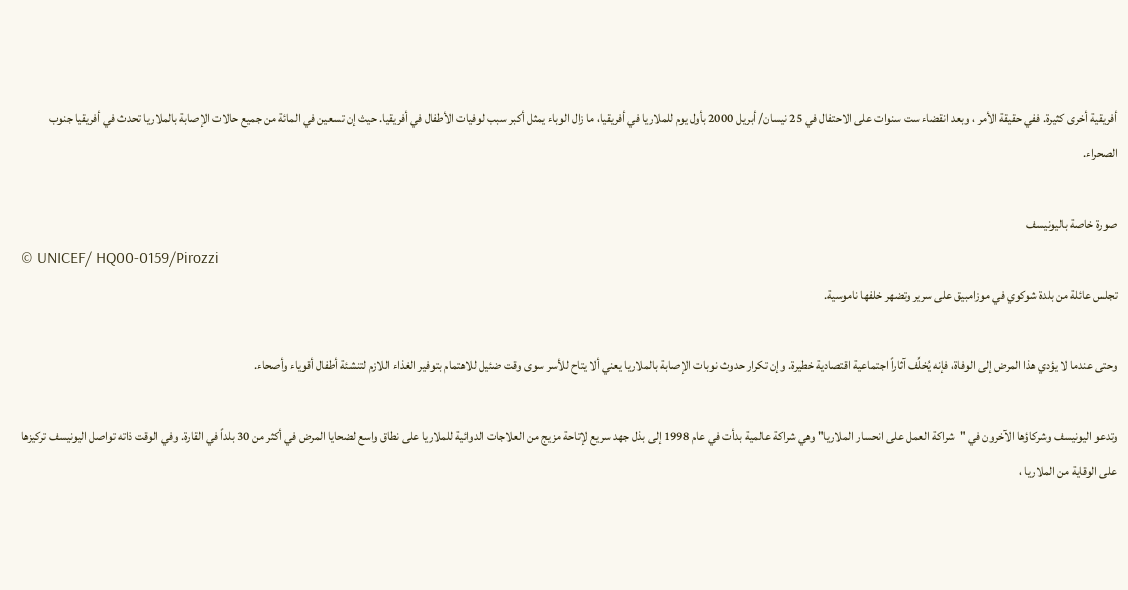أفريقية أخرى كثيرة. ففي حقيقة الأمر ، وبعد انقضاء ست سنوات على الاحتفال في 25 نيسان/ أبريل 2000 بأول يوم للملاريا في أفريقيا، ما زال الوباء يمثل أكبر سبب لوفيات الأطفال في أفريقيا. حيث إن تسعين في المائة من جميع حالات الإصابة بالملاريا تحدث في أفريقيا جنوب الصحراء.

صورة خاصة باليونيسف
© UNICEF/ HQ00-0159/Pirozzi
تجلس عائلة من بلدة شوكوي في موزامبيق على سرير وتضهر خلفها ناموسية.

وحتى عندما لا يؤدي هذا المرض إلى الوفاة، فإنه يُخلِّف آثاراً اجتماعية اقتصادية خطيرة. وإن تكرار حدوث نوبات الإصابة بالملاريا يعني ألا يتاح للأسر سوى وقت ضئيل للاهتمام بتوفير الغذاء اللازم لتنشئة أطفال أقوياء وأصحاء.

وتدعو اليونيسف وشركاؤها الآخرون في "شراكة العمل على انحسار الملاريا" وهي شراكة عالمية بدأت في عام 1998 إلى بذل جهد سريع لإتاحة مزيج من العلاجات الدوائية للملاريا على نطاق واسع لضحايا المرض في أكثر من 30 بلداً في القارة. وفي الوقت ذاته تواصل اليونيسف تركيزها على الوقاية من الملاريا ،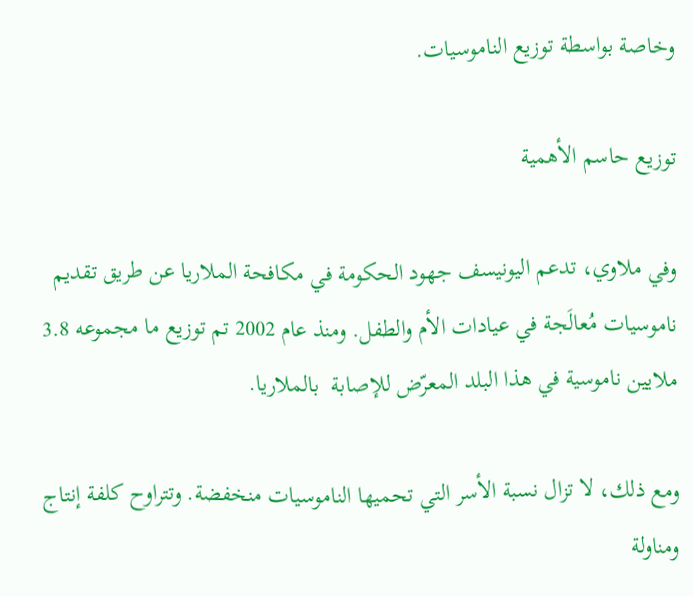وخاصة بواسطة توزيع الناموسيات.

توزيع حاسم الأهمية

وفي ملاوي، تدعم اليونيسف جهود الحكومة في مكافحة الملاريا عن طريق تقديم ناموسيات مُعالَجة في عيادات الأم والطفل. ومنذ عام 2002 تم توزيع ما مجموعه 3.8 ملايين ناموسية في هذا البلد المعرّض للإصابة  بالملاريا.

ومع ذلك، لا تزال نسبة الأسر التي تحميها الناموسيات منخفضة. وتتراوح كلفة إنتاج ومناولة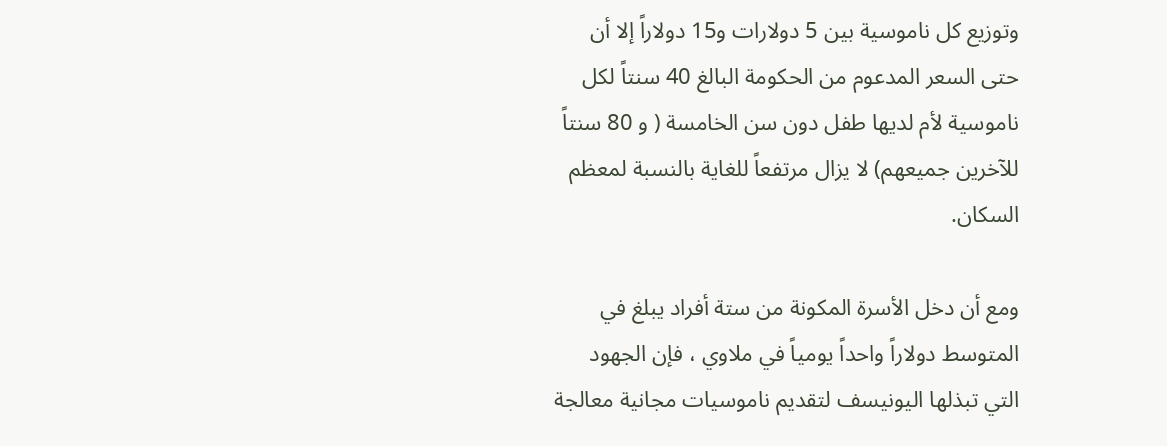وتوزيع كل ناموسية بين 5 دولارات و15 دولاراً إلا أن حتى السعر المدعوم من الحكومة البالغ 40 سنتاً لكل ناموسية لأم لديها طفل دون سن الخامسة ( و 80 سنتاً للآخرين جميعهم) لا يزال مرتفعاً للغاية بالنسبة لمعظم السكان.

ومع أن دخل الأسرة المكونة من ستة أفراد يبلغ في المتوسط دولاراً واحداً يومياً في ملاوي ، فإن الجهود التي تبذلها اليونيسف لتقديم ناموسيات مجانية معالجة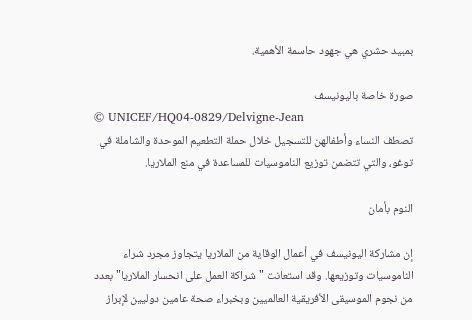بمبيد حشري هي جهود حاسمة الأهمية.

صورة خاصة باليونيسف
© UNICEF/HQ04-0829/Delvigne-Jean
تصطف النساء وأطفالهن للتسجيل خلال حملة التطعيم الموحدة والشاملة في توغو، والتي تتضمن توزيع الناموسيات للمساعدة في منع الملاريا.

النوم بأمان

إن مشاركة اليونيسف في أعمال الوقاية من الملاريا يتجاوز مجرد شراء الناموسيات وتوزيعها. وقد استعانت "شراكة العمل على انحسار الملاريا" بعدد من نجوم الموسيقى الأفريقية العالميين وبخبراء صحة عامين دوليين لإبراز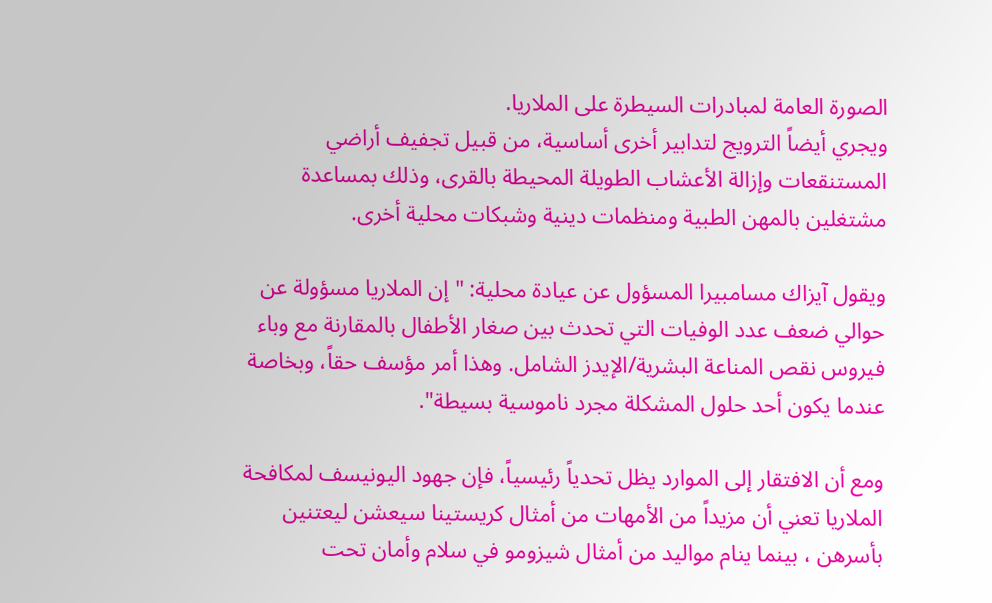الصورة العامة لمبادرات السيطرة على الملاريا.
ويجري أيضاً الترويج لتدابير أخرى أساسية، من قبيل تجفيف أراضي المستنقعات وإزالة الأعشاب الطويلة المحيطة بالقرى، وذلك بمساعدة مشتغلين بالمهن الطبية ومنظمات دينية وشبكات محلية أخرى.

ويقول آيزاك مسامبيرا المسؤول عن عيادة محلية: "إن الملاريا مسؤولة عن حوالي ضعف عدد الوفيات التي تحدث بين صغار الأطفال بالمقارنة مع وباء فيروس نقص المناعة البشرية/الإيدز الشامل. وهذا أمر مؤسف حقاً، وبخاصة عندما يكون أحد حلول المشكلة مجرد ناموسية بسيطة".

ومع أن الافتقار إلى الموارد يظل تحدياً رئيسياً، فإن جهود اليونيسف لمكافحة الملاريا تعني أن مزيداً من الأمهات من أمثال كريستينا سيعشن ليعتنين بأسرهن ، بينما ينام مواليد من أمثال شيزومو في سلام وأمان تحت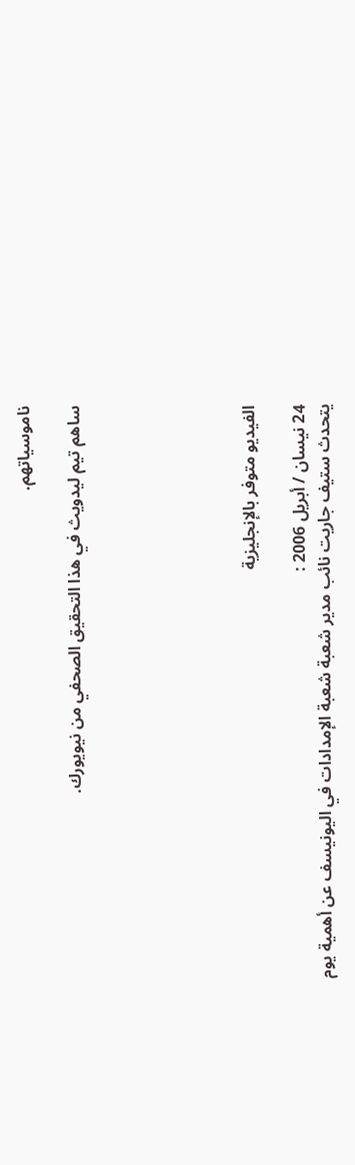ناموسياتهم.

ساهم تيم ليدويث في هذا التحقيق الصحفي من نيويورك.






الفيديو متوفر بالإنجليزية

24 نيسان / أبريل 2006 :
يتحدث ستيف جاريت نائب مدير شعبة شعبة الإمدادات في اليونيسف عن أهمية يوم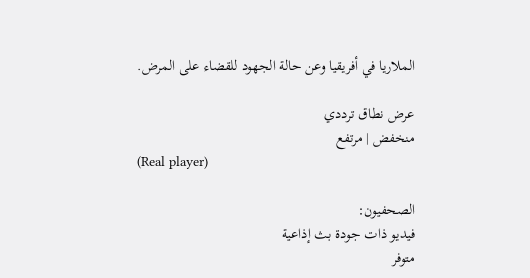الملاريا في أفريقيا وعن حالة الجهود للقضاء على المرض.

عرض نطاق ترددي
منخفض | مرتفع
(Real player)

الصحفيون:
فيديو ذات جودة بث إذاعية
متوفر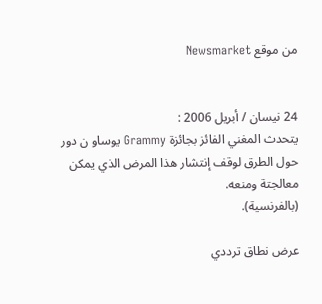من موقع Newsmarket


24 نيسان / أبريل 2006 :
يتحدث المغني الفائز بجائزة Grammy يوساو ن دور حول الطرق لوقف إنتشار هذا المرض الذي يمكن معالجتة ومنعه.
(بالفرنسية).

عرض نطاق ترددي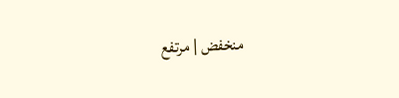منخفض | مرتفع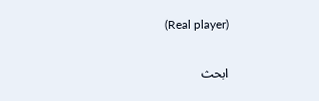(Real player)

ابحث